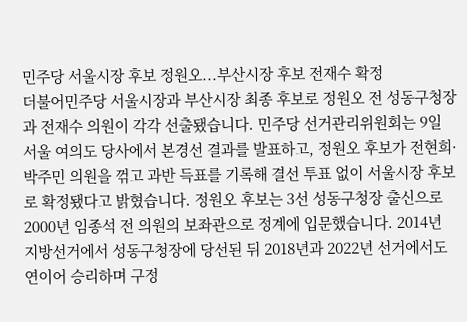민주당 서울시장 후보 정원오...부산시장 후보 전재수 확정
더불어민주당 서울시장과 부산시장 최종 후보로 정원오 전 성동구청장과 전재수 의원이 각각 선출됐습니다. 민주당 선거관리위원회는 9일 서울 여의도 당사에서 본경선 결과를 발표하고, 정원오 후보가 전현희·박주민 의원을 꺾고 과반 득표를 기록해 결선 투표 없이 서울시장 후보로 확정됐다고 밝혔습니다. 정원오 후보는 3선 성동구청장 출신으로 2000년 임종석 전 의원의 보좌관으로 정계에 입문했습니다. 2014년 지방선거에서 성동구청장에 당선된 뒤 2018년과 2022년 선거에서도 연이어 승리하며 구정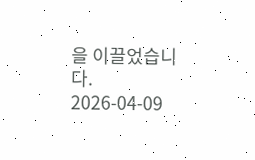을 이끌었습니다.
2026-04-09